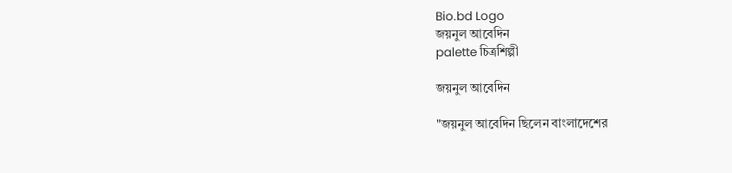Bio.bd Logo
জয়নুল আবেদিন
palette চিত্রশিল্পী

জয়নুল আবেদিন

"জয়নুল আবেদিন ছিলেন বাংলাদেশের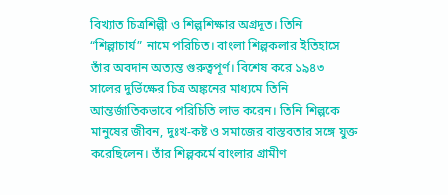বিখ্যাত চিত্রশিল্পী ও শিল্পশিক্ষার অগ্রদূত। তিনি “শিল্পাচার্য” নামে পরিচিত। বাংলা শিল্পকলার ইতিহাসে তাঁর অবদান অত্যন্ত গুরুত্বপূর্ণ। বিশেষ করে ১৯৪৩ সালের দুর্ভিক্ষের চিত্র অঙ্কনের মাধ্যমে তিনি আন্তর্জাতিকভাবে পরিচিতি লাভ করেন। তিনি শিল্পকে মানুষের জীবন, দুঃখ-কষ্ট ও সমাজের বাস্তবতার সঙ্গে যুক্ত করেছিলেন। তাঁর শিল্পকর্মে বাংলার গ্রামীণ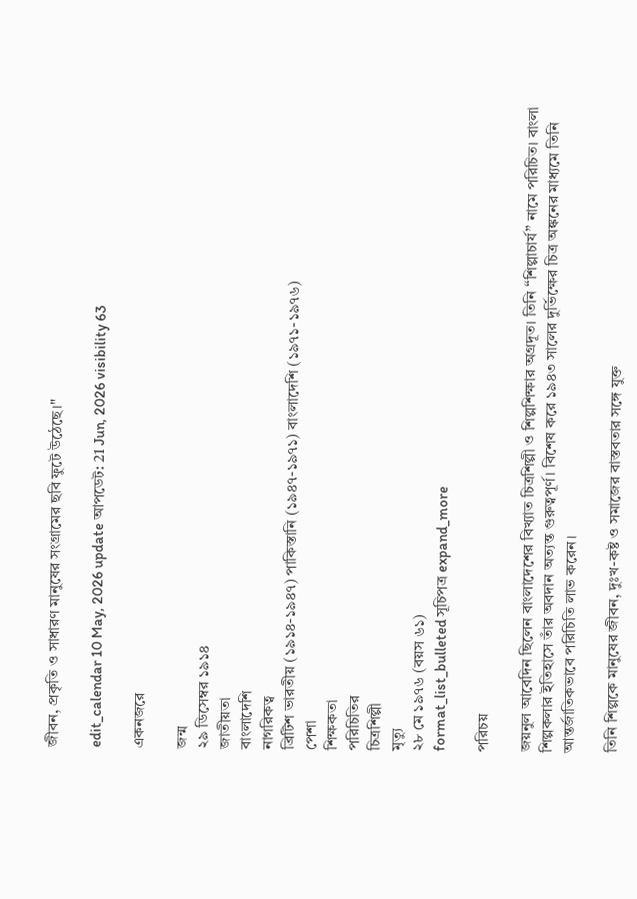জীবন, প্রকৃতি ও সাধারণ মানুষের সংগ্রামের ছবি ফুটে উঠেছে।"

edit_calendar 10 May, 2026 update আপডেট: 21 Jun, 2026 visibility 63

একনজরে

জন্ম
২৯ ডিসেম্বর ১৯১৪
জাতীয়তা
বাংলাদেশি
নাগরিকত্ব
ব্রিটিশ ভারতীয় (১৯১৪-১৯৪৭) পাকিস্তানি (১৯৪৭-১৯৭১) বাংলাদেশি (১৯৭১-১৯৭৬)
পেশা
শিক্ষকতা
পরিচিতির
চিত্রশিল্পী
মৃত্যু
২৮ মে ১৯৭৬ (বয়স ৬১)
format_list_bulleted সূচিপত্র expand_more

পরিচয়

জয়নুল আবেদিন ছিলেন বাংলাদেশের বিখ্যাত চিত্রশিল্পী ও শিল্পশিক্ষার অগ্রদূত। তিনি “শিল্পাচার্য” নামে পরিচিত। বাংলা শিল্পকলার ইতিহাসে তাঁর অবদান অত্যন্ত গুরুত্বপূর্ণ। বিশেষ করে ১৯৪৩ সালের দুর্ভিক্ষের চিত্র অঙ্কনের মাধ্যমে তিনি আন্তর্জাতিকভাবে পরিচিতি লাভ করেন।

তিনি শিল্পকে মানুষের জীবন, দুঃখ-কষ্ট ও সমাজের বাস্তবতার সঙ্গে যুক্ত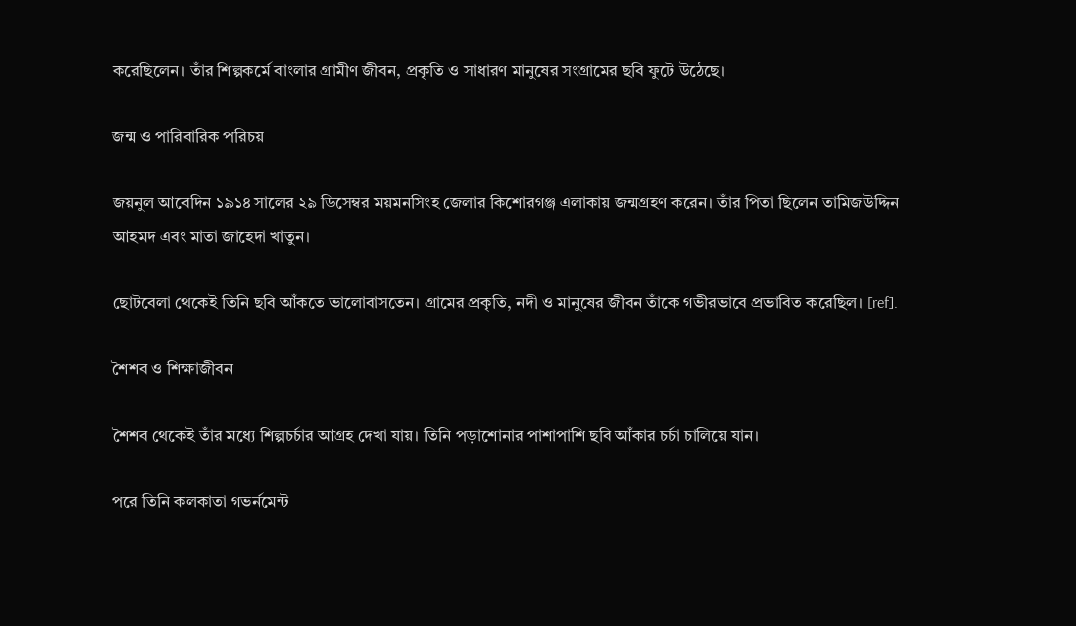করেছিলেন। তাঁর শিল্পকর্মে বাংলার গ্রামীণ জীবন, প্রকৃতি ও সাধারণ মানুষের সংগ্রামের ছবি ফুটে উঠেছে।

জন্ম ও পারিবারিক পরিচয়

জয়নুল আবেদিন ১৯১৪ সালের ২৯ ডিসেম্বর ময়মনসিংহ জেলার কিশোরগঞ্জ এলাকায় জন্মগ্রহণ করেন। তাঁর পিতা ছিলেন তামিজউদ্দিন আহমদ এবং মাতা জাহেদা খাতুন।

ছোটবেলা থেকেই তিনি ছবি আঁকতে ভালোবাসতেন। গ্রামের প্রকৃতি, নদী ও মানুষের জীবন তাঁকে গভীরভাবে প্রভাবিত করেছিল। [ref].

শৈশব ও শিক্ষাজীবন

শৈশব থেকেই তাঁর মধ্যে শিল্পচর্চার আগ্রহ দেখা যায়। তিনি পড়াশোনার পাশাপাশি ছবি আঁকার চর্চা চালিয়ে যান।

পরে তিনি কলকাতা গভর্নমেন্ট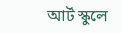আর্ট স্কুলে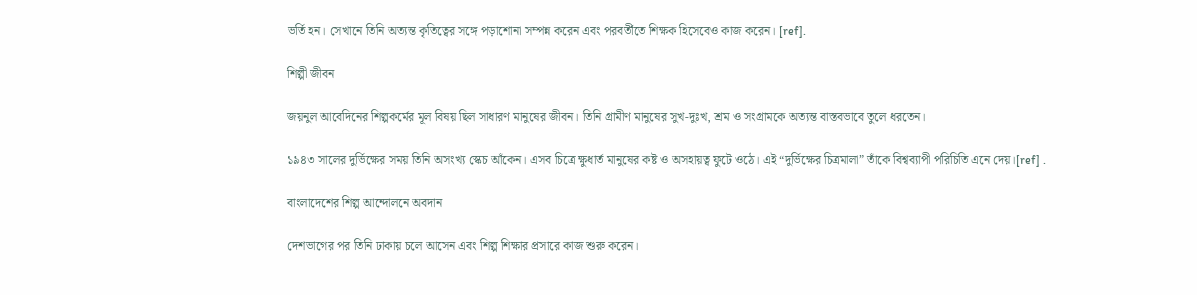ভর্তি হন। সেখানে তিনি অত্যন্ত কৃতিত্বের সঙ্গে পড়াশোনা সম্পন্ন করেন এবং পরবর্তীতে শিক্ষক হিসেবেও কাজ করেন। [ref].

শিল্পী জীবন

জয়নুল আবেদিনের শিল্পকর্মের মূল বিষয় ছিল সাধারণ মানুষের জীবন। তিনি গ্রামীণ মানুষের সুখ-দুঃখ, শ্রম ও সংগ্রামকে অত্যন্ত বাস্তবভাবে তুলে ধরতেন।

১৯৪৩ সালের দুর্ভিক্ষের সময় তিনি অসংখ্য স্কেচ আঁকেন। এসব চিত্রে ক্ষুধার্ত মানুষের কষ্ট ও অসহায়ত্ব ফুটে ওঠে। এই “দুর্ভিক্ষের চিত্রমালা” তাঁকে বিশ্বব্যাপী পরিচিতি এনে দেয়।[ref] .

বাংলাদেশের শিল্প আন্দোলনে অবদান

দেশভাগের পর তিনি ঢাকায় চলে আসেন এবং শিল্প শিক্ষার প্রসারে কাজ শুরু করেন।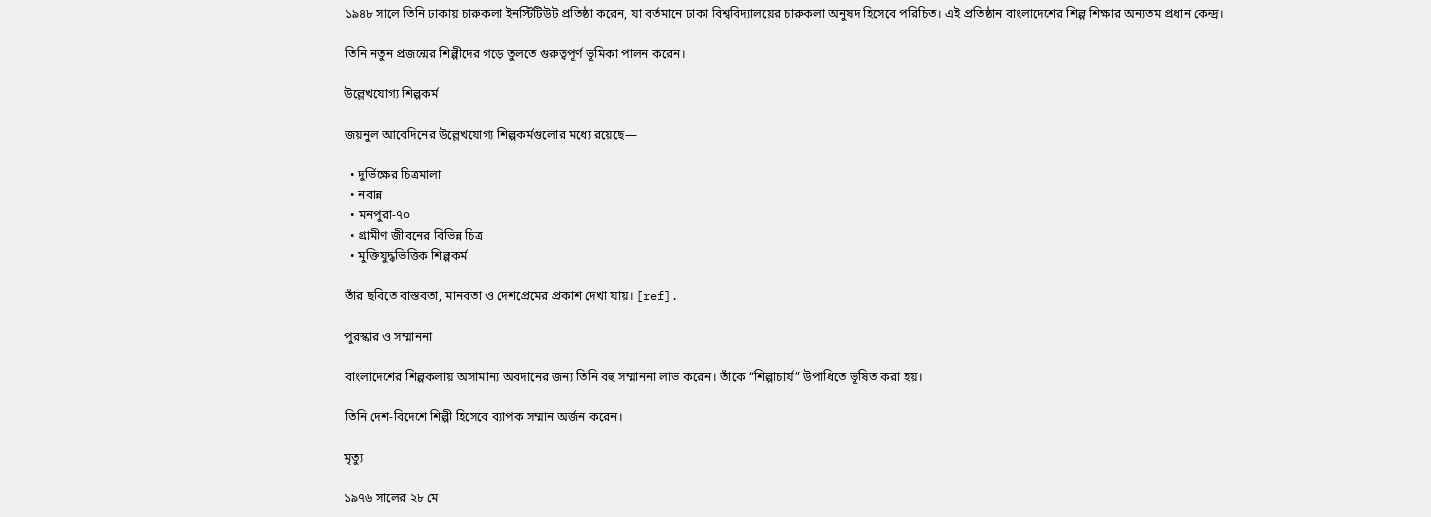১৯৪৮ সালে তিনি ঢাকায় চারুকলা ইনস্টিটিউট প্রতিষ্ঠা করেন, যা বর্তমানে ঢাকা বিশ্ববিদ্যালয়ের চারুকলা অনুষদ হিসেবে পরিচিত। এই প্রতিষ্ঠান বাংলাদেশের শিল্প শিক্ষার অন্যতম প্রধান কেন্দ্র।

তিনি নতুন প্রজন্মের শিল্পীদের গড়ে তুলতে গুরুত্বপূর্ণ ভূমিকা পালন করেন।

উল্লেখযোগ্য শিল্পকর্ম

জয়নুল আবেদিনের উল্লেখযোগ্য শিল্পকর্মগুলোর মধ্যে রয়েছে—

  • দুর্ভিক্ষের চিত্রমালা
  • নবান্ন
  • মনপুরা-৭০
  • গ্রামীণ জীবনের বিভিন্ন চিত্র
  • মুক্তিযুদ্ধভিত্তিক শিল্পকর্ম

তাঁর ছবিতে বাস্তবতা, মানবতা ও দেশপ্রেমের প্রকাশ দেখা যায়। [ref].

পুরস্কার ও সম্মাননা

বাংলাদেশের শিল্পকলায় অসামান্য অবদানের জন্য তিনি বহু সম্মাননা লাভ করেন। তাঁকে “শিল্পাচার্য” উপাধিতে ভূষিত করা হয়।

তিনি দেশ-বিদেশে শিল্পী হিসেবে ব্যাপক সম্মান অর্জন করেন।

মৃত্যু

১৯৭৬ সালের ২৮ মে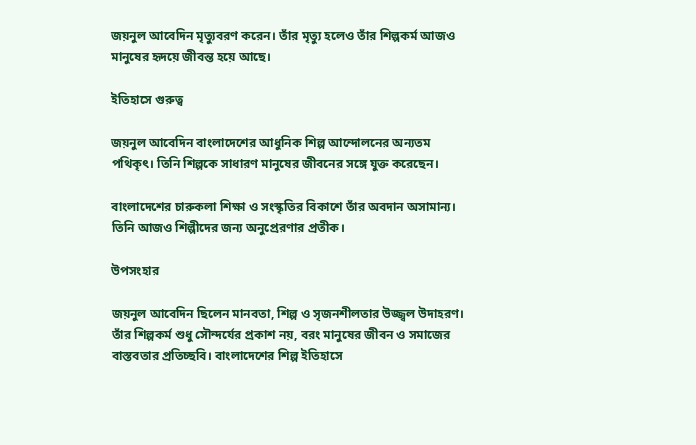জয়নুল আবেদিন মৃত্যুবরণ করেন। তাঁর মৃত্যু হলেও তাঁর শিল্পকর্ম আজও মানুষের হৃদয়ে জীবন্ত হয়ে আছে।

ইতিহাসে গুরুত্ব

জয়নুল আবেদিন বাংলাদেশের আধুনিক শিল্প আন্দোলনের অন্যতম পথিকৃৎ। তিনি শিল্পকে সাধারণ মানুষের জীবনের সঙ্গে যুক্ত করেছেন।

বাংলাদেশের চারুকলা শিক্ষা ও সংস্কৃতির বিকাশে তাঁর অবদান অসামান্য। তিনি আজও শিল্পীদের জন্য অনুপ্রেরণার প্রতীক।

উপসংহার

জয়নুল আবেদিন ছিলেন মানবতা, শিল্প ও সৃজনশীলতার উজ্জ্বল উদাহরণ। তাঁর শিল্পকর্ম শুধু সৌন্দর্যের প্রকাশ নয়, বরং মানুষের জীবন ও সমাজের বাস্তবতার প্রতিচ্ছবি। বাংলাদেশের শিল্প ইতিহাসে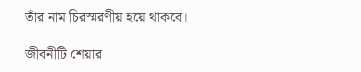তাঁর নাম চিরস্মরণীয় হয়ে থাকবে।

জীবনীটি শেয়ার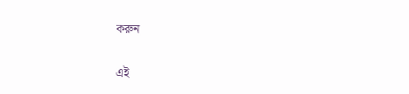করুন

এই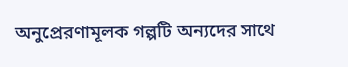অনুপ্রেরণামূলক গল্পটি অন্যদের সাথে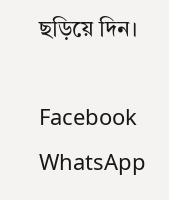ছড়িয়ে দিন।

Facebook WhatsApp